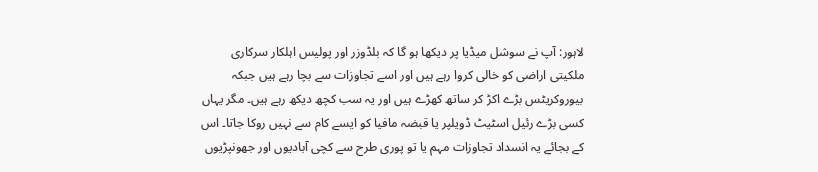لاہور: آپ نے سوشل میڈیا پر دیکھا ہو گا کہ بلڈوزر اور پولیس اہلکار سرکاری ملکیتی اراضی کو خالی کروا رہے ہیں اور اسے تجاوزات سے بچا رہے ہیں جبکہ بیوروکریٹس بڑے اکڑ کر ساتھ کھڑے ہیں اور یہ سب کچھ دیکھ رہے ہیں۔ مگر یہاں کسی بڑے رئیل اسٹیٹ ڈویلپر یا قبضہ مافیا کو ایسے کام سے نہیں روکا جاتا۔ اس کے بجائے یہ انسداد تجاوزات مہم یا تو پوری طرح سے کچی آبادیوں اور جھونپڑیوں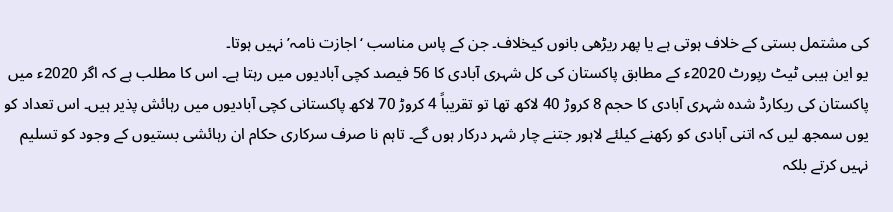کی مشتمل بستی کے خلاف ہوتی ہے یا پھر ریڑھی بانوں کیخلاف۔ جن کے پاس مناسب ‘اجازت نامہ’ نہیں ہوتا۔
یو این ہیبی ٹیٹ رپورٹ 2020ء کے مطابق پاکستان کی کل شہری آبادی کا 56 فیصد کچی آبادیوں میں رہتا ہے۔ اس کا مطلب ہے کہ اگر 2020ء میں پاکستان کی ریکارڈ شدہ شہری آبادی کا حجم 8 کروڑ 40 لاکھ تھا تو تقریباً 4 کروڑ 70 لاکھ پاکستانی کچی آبادیوں میں رہائش پذیر ہیں۔ اس تعداد کو یوں سمجھ لیں کہ اتنی آبادی کو رکھنے کیلئے لاہور جتنے چار شہر درکار ہوں گے۔ تاہم نا صرف سرکاری حکام ان رہائشی بستیوں کے وجود کو تسلیم نہیں کرتے بلکہ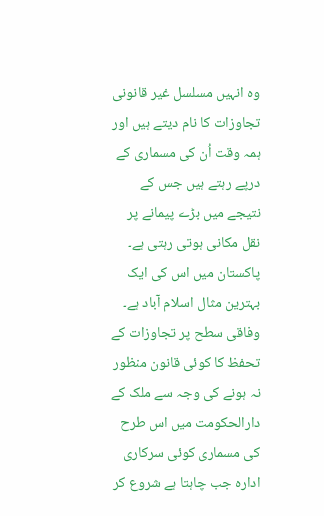وہ انہیں مسلسل غیر قانونی تجاوزات کا نام دیتے ہیں اور ہمہ وقت اُن کی مسماری کے درپے رہتے ہیں جس کے نتیجے میں بڑے پیمانے پر نقل مکانی ہوتی رہتی ہے۔
پاکستان میں اس کی ایک بہترین مثال اسلام آباد ہے۔ وفاقی سطح پر تجاوزات کے تحفظ کا کوئی قانون منظور نہ ہونے کی وجہ سے ملک کے دارالحکومت میں اس طرح کی مسماری کوئی سرکاری ادارہ جب چاہتا ہے شروع کر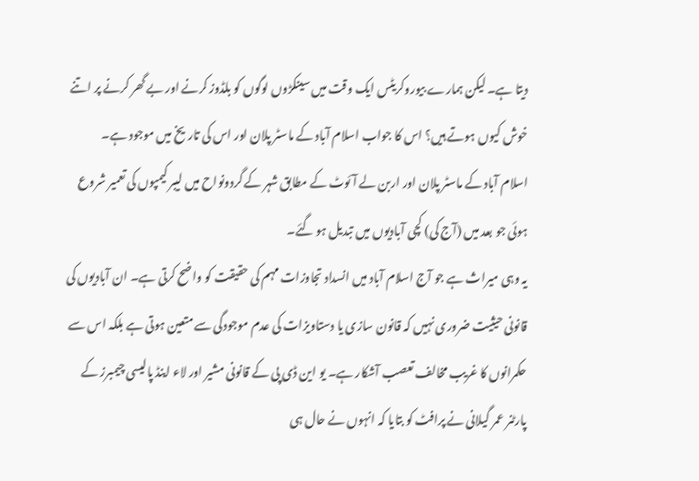دیتا ہے۔ لیکن ہمارے بیوروکریٹس ایک وقت میں سینکڑوں لوگوں کو بلڈوز کرنے اور بے گھر کرنے پر اتنے خوش کیوں ہوتے ہیں؟ اس کا جواب اسلام آباد کے ماسٹر پلان اور اس کی تاریخ میں موجود ہے۔
اسلام آباد کے ماسٹر پلان اور اربن لے آئوٹ کے مطابق شہر کے گردونواح میں لیبر کیمپوں کی تعمیر شروع ہوئی جو بعد میں (آج کی) کچی آبادیوں میں تبدیل ہو گئے۔
یہ وہی میراث ہے جو آج اسلام آباد میں انسداد تجاوزات مہم کی حقیقت کو واضح کرتی ہے۔ ان آبادیوں کی قانونی حیثیت ضروری نہیں کہ قانون سازی یا دستاویزات کی عدم موجودگی سے متعین ہوتی ہے بلکہ اس سے حکمرانوں کا غریب مخالف تعصب آشکار ہے۔ یو این ڈی پی کے قانونی مشیر اور لاء اینڈ پالیسی چیمبرز کے پارٹنر عمر گیلانی نے پرافٹ کو بتایا کہ انہوں نے حال ہی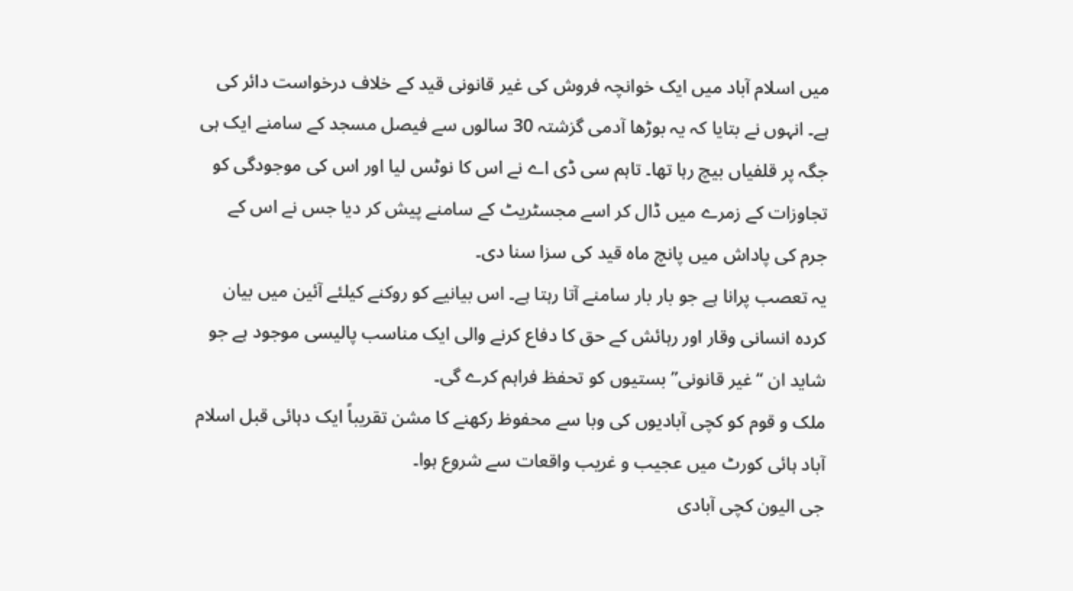میں اسلام آباد میں ایک خوانچہ فروش کی غیر قانونی قید کے خلاف درخواست دائر کی ہے۔ انہوں نے بتایا کہ یہ بوڑھا آدمی گزشتہ 30 سالوں سے فیصل مسجد کے سامنے ایک ہی جگہ پر قلفیاں بیچ رہا تھا۔ تاہم سی ڈی اے نے اس کا نوٹس لیا اور اس کی موجودگی کو تجاوزات کے زمرے میں ڈال کر اسے مجسٹریٹ کے سامنے پیش کر دیا جس نے اس کے جرم کی پاداش میں پانچ ماہ قید کی سزا سنا دی۔
یہ تعصب پرانا ہے جو بار بار سامنے آتا رہتا ہے۔ اس بیانیے کو روکنے کیلئے آئین میں بیان کردہ انسانی وقار اور رہائش کے حق کا دفاع کرنے والی ایک مناسب پالیسی موجود ہے جو شاید ان “غیر قانونی” بستیوں کو تحفظ فراہم کرے گی۔
ملک و قوم کو کچی آبادیوں کی وبا سے محفوظ رکھنے کا مشن تقریباً ایک دہائی قبل اسلام آباد ہائی کورٹ میں عجیب و غریب واقعات سے شروع ہوا۔
جی الیون کچی آبادی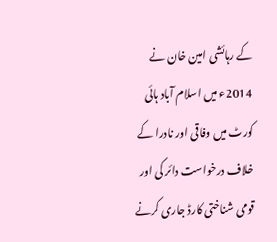کے رہائشی امین خان نے 2014ء میں اسلام آباد ہائی کورٹ میں وفاقی اور نادرا کے خلاف درخواست دائر کی اور قومی شناختی کارڈ جاری کرنے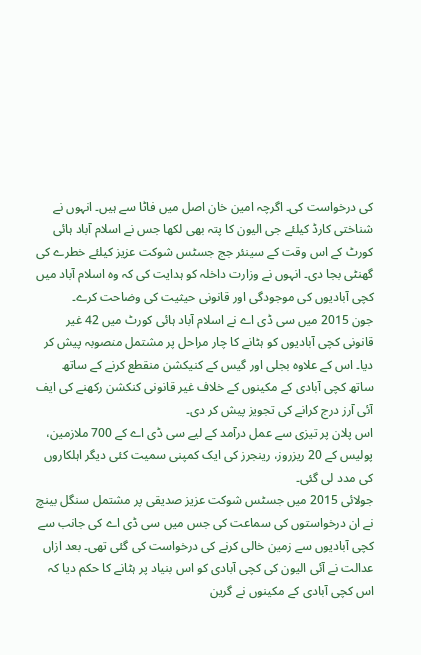کی درخواست کی۔ اگرچہ امین خان اصل میں فاٹا سے ہیں۔ انہوں نے شناختی کارڈ کیلئے جی الیون کا پتہ بھی لکھا جس نے اسلام آباد ہائی کورٹ کے اس وقت کے سینئر جج جسٹس شوکت عزیز کیلئے خطرے کی گھنٹی بجا دی۔ انہوں نے وزارت داخلہ کو ہدایت کی کہ وہ اسلام آباد میں کچی آبادیوں کی موجودگی اور قانونی حیثیت کی وضاحت کرے۔
جون 2015 میں سی ڈی اے نے اسلام آباد ہائی کورٹ میں 42 غیر قانونی کچی آبادیوں کو ہٹانے کا چار مراحل پر مشتمل منصوبہ پیش کر دیا۔ اس کے علاوہ بجلی اور گیس کے کنیکشن منقطع کرنے کے ساتھ ساتھ کچی آبادی کے مکینوں کے خلاف غیر قانونی کنکشن رکھنے کی ایف آئی آرز درج کرانے کی تجویز پیش کر دی۔
اس پلان پر تیزی سے عمل درآمد کے لیے سی ڈی اے کے 700 ملازمین، پولیس کے 20 ریزروز، رینجرز کی ایک کمپنی سمیت کئی دیگر اہلکاروں کی مدد لی گئی۔
جولائی 2015 میں جسٹس شوکت عزیز صدیقی پر مشتمل سنگل بینچ نے ان درخواستوں کی سماعت کی جس میں سی ڈی اے کی جانب سے کچی آبادیوں سے زمین خالی کرنے کی درخواست کی گئی تھی۔ بعد ازاں عدالت نے آئی الیون کی کچی آبادی کو اس بنیاد پر ہٹانے کا حکم دیا کہ اس کچی آبادی کے مکینوں نے گرین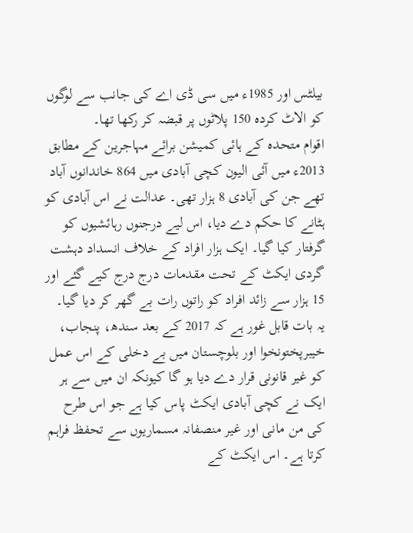بیلٹس اور 1985ء میں سی ڈی اے کی جانب سے لوگوں کو الاٹ کردہ 150 پلاٹوں پر قبضہ کر رکھا تھا۔
اقوام متحدہ کے ہائی کمیشن برائے مہاجرین کے مطابق 2013ء میں آئی الیون کچی آبادی میں 864 خاندانوں آباد تھے جن کی آبادی 8 ہزار تھی۔ عدالت نے اس آبادی کو ہٹانے کا حکم دے دیا، اس لیے درجنوں رہائشیوں کو گرفتار کیا گیا۔ ایک ہزار افراد کے خلاف انسداد دہشت گردی ایکٹ کے تحت مقدمات درج درج کیے گئے اور 15 ہزار سے زائد افراد کو راتوں رات بے گھر کر دیا گیا۔
یہ بات قابل غور ہے کہ 2017 کے بعد سندھ، پنجاب، خیبرپختونخوا اور بلوچستان میں بے دخلی کے اس عمل کو غیر قانونی قرار دے دیا ہو گا کیونکہ ان میں سے ہر ایک نے کچی آبادی ایکٹ پاس کیا ہے جو اس طرح کی من مانی اور غیر منصفانہ مسماریوں سے تحفظ فراہم کرتا ہے۔ اس ایکٹ کے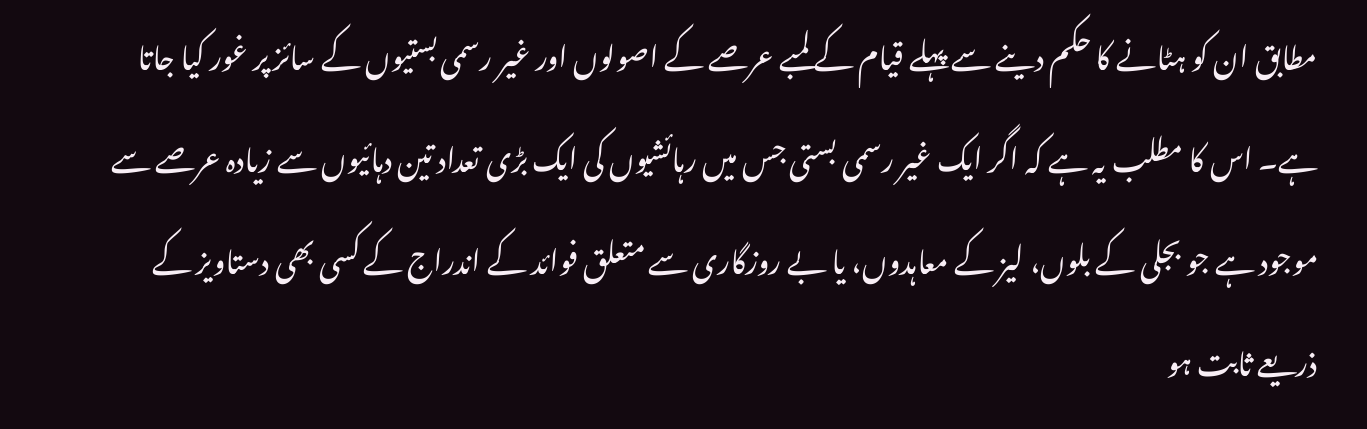مطابق ان کو ہٹانے کا حکم دینے سے پہلے قیام کے لمبے عرصے کے اصولوں اور غیر رسمی بستیوں کے سائز پر غور کیا جاتا ہے۔ اس کا مطلب یہ ہے کہ اگر ایک غیر رسمی بستی جس میں رہائشیوں کی ایک بڑی تعداد تین دہائیوں سے زیادہ عرصے سے موجود ہے جو بجلی کے بلوں، لیز کے معاہدوں، یا بے روزگاری سے متعلق فوائد کے اندراج کے کسی بھی دستاویز کے ذریعے ثابت ہو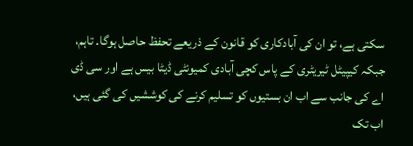سکتی ہے، تو ان کی آبادکاری کو قانون کے ذریعے تحفظ حاصل ہوگا۔ تاہم، جبکہ کیپیٹل ٹیریٹری کے پاس کچی آبادی کمیونٹی ڈیٹا بیس ہے اور سی ڈی اے کی جانب سے اب ان بستیوں کو تسلیم کرنے کی کوششیں کی گئی ہیں، اب تک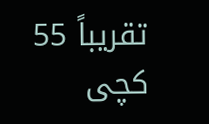تقریباً 55 کچی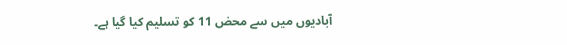آبادیوں میں سے محض 11 کو تسلیم کیا گیا ہے۔